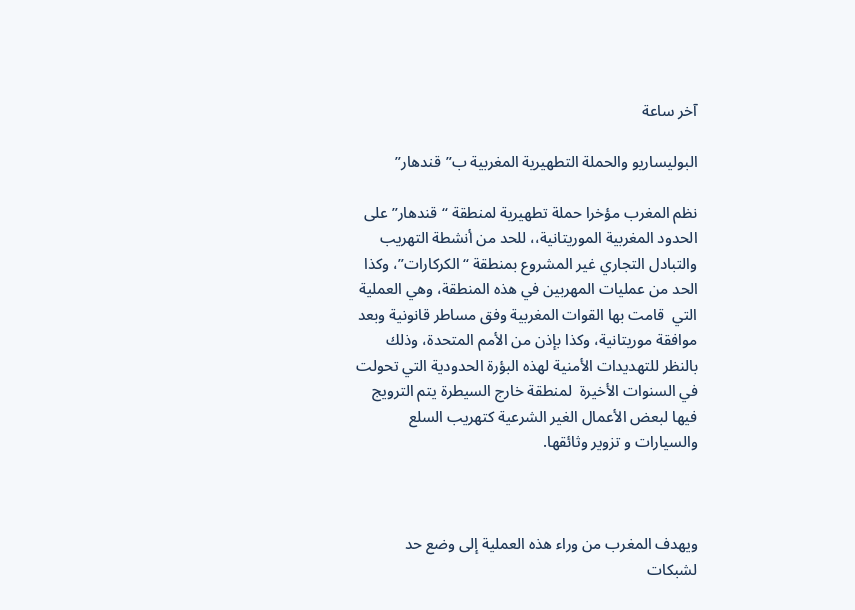آخر ساعة

البوليساريو والحملة التطهيرية المغربية ب”قندهار”

نظم المغرب مؤخرا حملة تطهيرية لمنطقة “قندهار” على الحدود المغربية الموريتانية،، للحد من أنشطة التهريب والتبادل التجاري غير المشروع بمنطقة “الكركارات”، وكذا الحد من عمليات المهربين في هذه المنطقة، وهي العملية التي  قامت بها القوات المغربية وفق مساطر قانونية وبعد موافقة موريتانية، وكذا بإذن من الأمم المتحدة، وذلك بالنظر للتهديدات الأمنية لهذه البؤرة الحدودية التي تحولت في السنوات الأخيرة  لمنطقة خارج السيطرة يتم الترويج فيها لبعض الأعمال الغير الشرعية كتهريب السلع والسيارات و تزوير وثائقها.



ويهدف المغرب من وراء هذه العملية إلى وضع حد لشبكات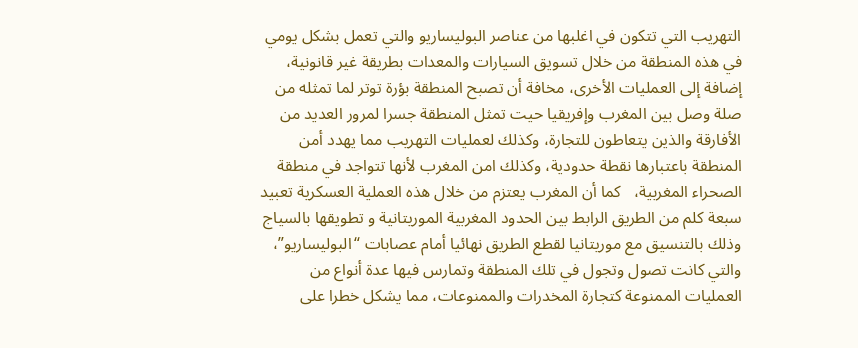التهريب التي تتكون في اغلبها من عناصر البوليساريو والتي تعمل بشكل يومي في هذه المنطقة من خلال تسويق السيارات والمعدات بطريقة غير قانونية، إضافة إلى العمليات الأخرى، مخافة أن تصبح المنطقة بؤرة توتر لما تمثله من صلة وصل بين المغرب وإفريقيا حيت تمثل المنطقة جسرا لمرور العديد من الأفارقة والذين يتعاطون للتجارة، وكذلك لعمليات التهريب مما يهدد أمن المنطقة باعتبارها نقطة حدودية، وكذلك امن المغرب لأنها تتواجد في منطقة الصحراء المغربية،   كما أن المغرب يعتزم من خلال هذه العملية العسكرية تعبيد سبعة كلم من الطريق الرابط بين الحدود المغربية الموريتانية و تطويقها بالسياج وذلك بالتنسيق مع موريتانيا لقطع الطريق نهائيا أمام عصابات “البوليساريو”، والتي كانت تصول وتجول في تلك المنطقة وتمارس فيها عدة أنواع من العمليات الممنوعة كتجارة المخدرات والممنوعات، مما يشكل خطرا على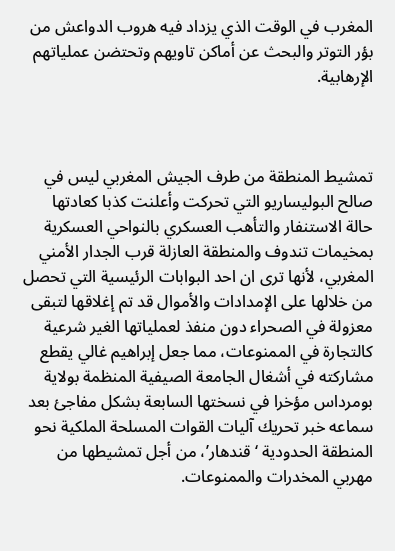المغرب في الوقت الذي يزداد فيه هروب الدواعش من بؤر التوتر والبحث عن أماكن تاويهم وتحتضن عملياتهم الإرهابية.



تمشيط المنطقة من طرف الجيش المغربي ليس في صالح البوليساريو التي تحركت وأعلنت كذبا كعادتها حالة الاستنفار والتأهب العسكري بالنواحي العسكرية بمخيمات تندوف والمنطقة العازلة قرب الجدار الأمني المغربي، لأنها ترى ان احد البوابات الرئيسية التي تحصل من خلالها على الإمدادات والأموال قد تم إغلاقها لتبقى معزولة في الصحراء دون منفذ لعملياتها الغير شرعية كالتجارة في الممنوعات، مما جعل إبراهيم غالي يقطع مشاركته في أشغال الجامعة الصيفية المنظمة بولاية بومرداس مؤخرا في نسختها السابعة بشكل مفاجئ بعد سماعه خبر تحريك آليات القوات المسلحة الملكية نحو المنطقة الحدودية ‘قندهار’، من أجل تمشيطها من مهربي المخدرات والممنوعات.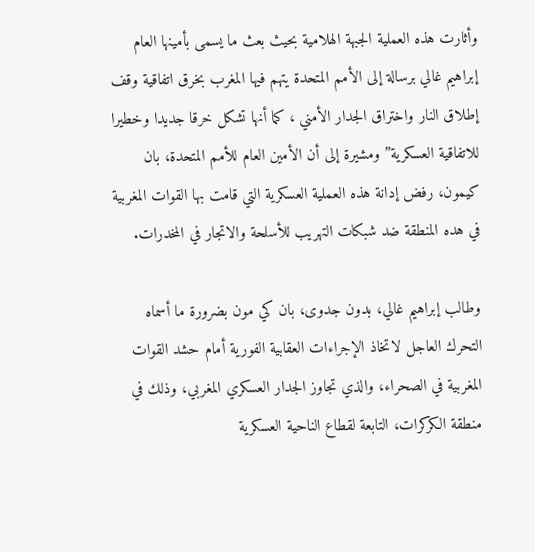وأثارت هذه العملية الجبهة الهلامية بحيث بعث ما يسمى بأمينها العام إبراهيم غالي برسالة إلى الأمم المتحدة يتهم فيها المغرب بخرق اتفاقية وقف إطلاق النار واختراق الجدار الأمني ، كما أنها تشكل خرقا جديدا وخطيرا للاتفاقية العسكرية” ومشيرة إلى أن الأمين العام للأمم المتحدة، بان كيمون، رفض إدانة هذه العملية العسكرية التي قامت بها القوات المغربية في هده المنطقة ضد شبكات التهريب للأسلحة والاتجار في المخدرات.

وطالب إبراهيم غالي، بدون جدوى، بان كي مون بضرورة ما أسماه التحرك العاجل لاتخاذ الإجراءات العقابية الفورية أمام حشد القوات المغربية في الصحراء، والذي تجاوز الجدار العسكري المغربي، وذلك في منطقة الكركرات، التابعة لقطاع الناحية العسكرية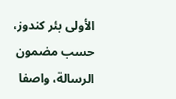الأولى بئر كندوز، حسب مضمون الرسالة، واصفا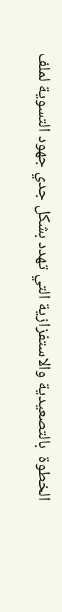الخطوة  بالتصعيدية والاستفزازية التي تهدد بشكل جدي جهود التسوية لملف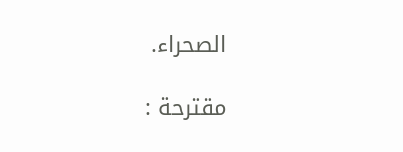الصحراء.

مقترحة :